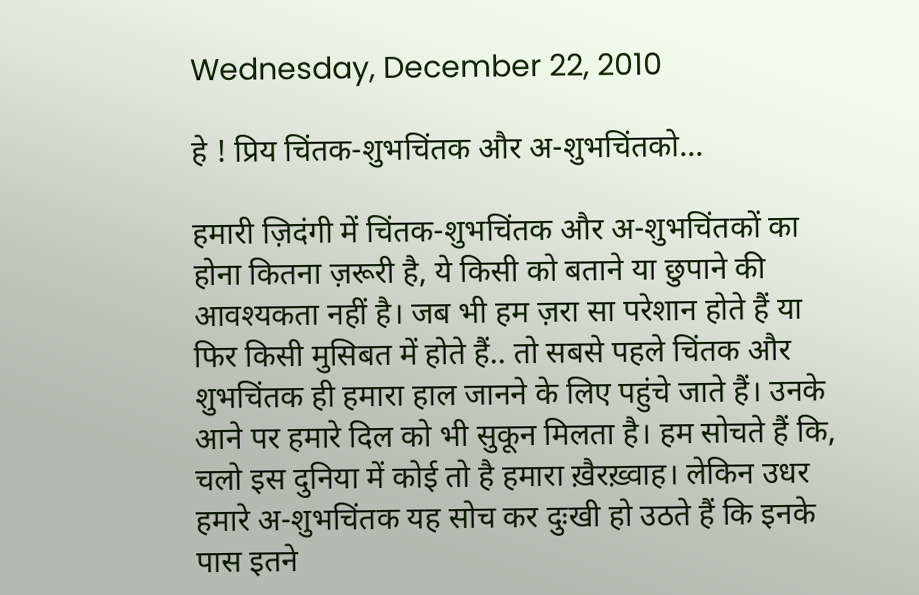Wednesday, December 22, 2010

हे ! प्रिय चिंतक-शुभचिंतक और अ-शुभचिंतको...

हमारी ज़िदंगी में चिंतक-शुभचिंतक और अ-शुभचिंतकों का होना कितना ज़रूरी है, ये किसी को बताने या छुपाने की आवश्यकता नहीं है। जब भी हम ज़रा सा परेशान होते हैं या फिर किसी मुसिबत में होते हैं.. तो सबसे पहले चिंतक और शुभचिंतक ही हमारा हाल जानने के लिए पहुंचे जाते हैं। उनके आने पर हमारे दिल को भी सुकून मिलता है। हम सोचते हैं कि, चलो इस दुनिया में कोई तो है हमारा ख़ैरख़्वाह। लेकिन उधर हमारे अ-शुभचिंतक यह सोच कर दुःखी हो उठते हैं कि इनके पास इतने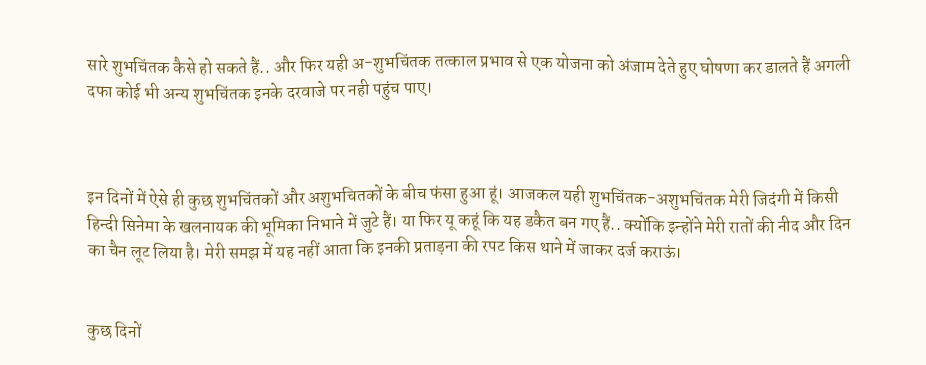सारे शुभचिंतक कैसे हो सकते हैं.. और फिर यही अ-शुभचिंतक तत्काल प्रभाव से एक योजना को अंजाम देते हुए घोषणा कर डालते हैं अगली दफा कोई भी अन्य शुभचिंतक इनके दरवाजे पर नही पहुंच पाए।



इन दिनों में ऐसे ही कुछ शुभचिंतकों और अशुभचितकों के बीच फंसा हुआ हूं। आजकल यही शुभचिंतक-अशुभचिंतक मेरी जिदंगी में किसी हिन्दी सिनेमा के खलनायक की भूमिका निभाने में जुटे हैं। या फिर यू कहूं कि यह डकैत बन गए हैं.. क्योंकि इन्होंने मेरी रातों की नीद और दिन का चैन लूट लिया है। मेरी समझ में यह नहीं आता कि इनकी प्रताड़ना की रपट किस थाने में जाकर दर्ज कराऊं।


कुछ दिनों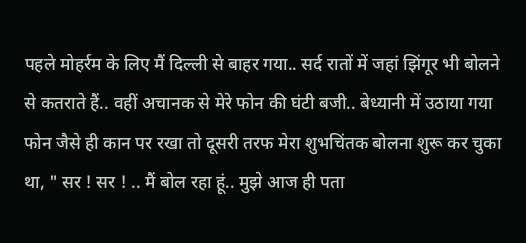पहले मोहर्रम के लिए मैं दिल्ली से बाहर गया.. सर्द रातों में जहां झिंगूर भी बोलने से कतराते हैं.. वहीं अचानक से मेरे फोन की घंटी बजी.. बेध्यानी में उठाया गया फोन जैसे ही कान पर रखा तो दूसरी तरफ मेरा शुभचिंतक बोलना शुरू कर चुका था, " सर ! सर ! .. मैं बोल रहा हूं.. मुझे आज ही पता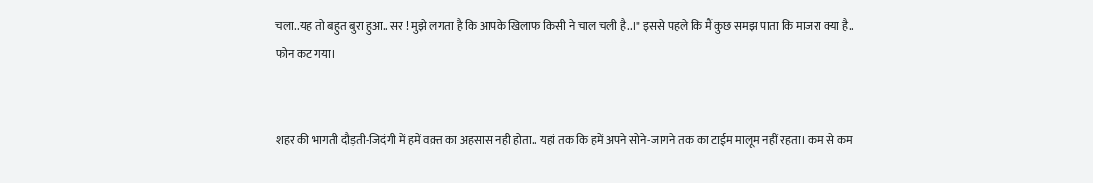चला..यह तो बहुत बुरा हुआ.. सर ! मुझे लगता है कि आपके खिलाफ किसी ने चाल चली है..।" इससे पहले कि मैं कुछ समझ पाता कि माजरा क्या है.. फोन कट गया।


शहर की भागती दौड़ती-जिदंगी में हमें वक़्त का अहसास नही होता.. यहां तक कि हमें अपने सोने-जागने तक का टाईम मालूम नहीं रहता। कम से कम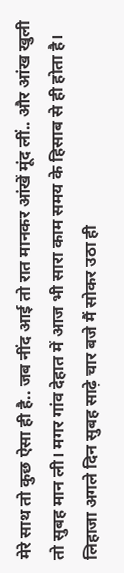मेरे साथ तो कुछ ऐसा ही है.. जब नींद आई तो रात मानकर आंखें मूंद लीं.. और आंख खुली तो सुबह मान ली। मगर गांव देहात में आज भी सारा काम समय के हिसाब से ही होता है। लिहाजा अगले दिन सुबह साढ़े चार बजे मैं सोकर उठा ही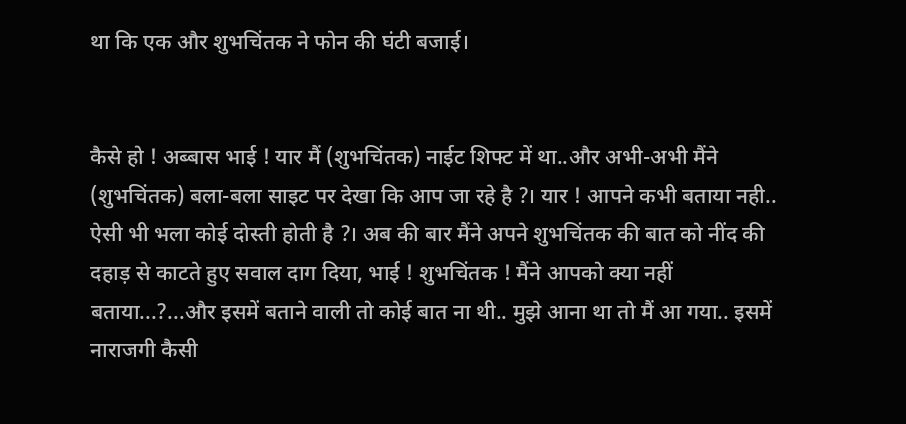था कि एक और शुभचिंतक ने फोन की घंटी बजाई।


कैसे हो ! अब्बास भाई ! यार मैं (शुभचिंतक) नाईट शिफ्ट में था..और अभी-अभी मैंने (शुभचिंतक) बला-बला साइट पर देखा कि आप जा रहे है ?। यार ! आपने कभी बताया नही.. ऐसी भी भला कोई दोस्ती होती है ?। अब की बार मैंने अपने शुभचिंतक की बात को नींद की दहाड़ से काटते हुए सवाल दाग दिया, भाई ! शुभचिंतक ! मैंने आपको क्या नहीं बताया...?...और इसमें बताने वाली तो कोई बात ना थी.. मुझे आना था तो मैं आ गया.. इसमें नाराजगी कैसी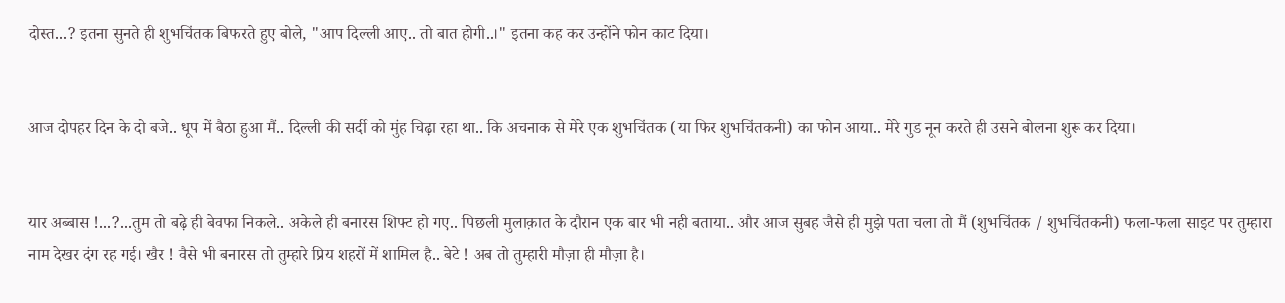दोस्त...? इतना सुनते ही शुभचिंतक बिफरते हुए बोले, "आप दिल्ली आए.. तो बात होगी..।" इतना कह कर उन्होंने फोन काट दिया।


आज दोपहर दिन के दो बजे.. धूप में बैठा हुआ मैं.. दिल्ली की सर्दी को मुंह चिढ़ा रहा था.. कि अचनाक से मेरे एक शुभचिंतक (या फिर शुभचिंतकनी) का फोन आया.. मेरे गुड नून करते ही उसने बोलना शुरू कर दिया।


यार अब्बास !...?...तुम तो बढ़े ही बेवफा निकले.. अकेले ही बनारस शिफ्ट हो गए.. पिछली मुलाक़ात के दौरान एक बार भी नही बताया.. और आज सुबह जैसे ही मुझे पता चला तो मैं (शुभचिंतक / शुभचिंतकनी) फला-फला साइट पर तुम्हारा नाम देखर दंग रह गई। खैर ! वैसे भी बनारस तो तुम्हारे प्रिय शहरों में शामिल है.. बेटे ! अब तो तुम्हारी मौज़ा ही मौज़ा है।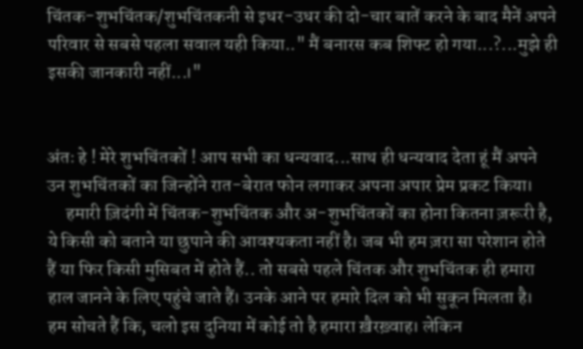चिंतक-शुभचिंतक/शुभचिंतकनी से इधर-उधर की दो-चार बातें करने के बाद मैनें अपने परिवार से सबसे पहला सवाल यही किया.." मैं बनारस कब शिफ्ट हो गया...?...मुझे ही इसकी जानकारी नहीं...।"


अंतः हे ! मेरे शुभचिंतकों ! आप सभी का धन्यवाद...साथ ही धन्यवाद देता हूं मैं अपने उन शुभचिंतकों का जिन्होंने रात-बेरात फोन लगाकर अपना अपार प्रेम प्रकट किया।
     हमारी ज़िदंगी में चिंतक-शुभचिंतक और अ-शुभचिंतकों का होना कितना ज़रूरी है, ये किसी को बताने या छुपाने की आवश्यकता नहीं है। जब भी हम ज़रा सा परेशान होते हैं या फिर किसी मुसिबत में होते हैं.. तो सबसे पहले चिंतक और शुभचिंतक ही हमारा हाल जानने के लिए पहुंचे जाते हैं। उनके आने पर हमारे दिल को भी सुकून मिलता है। हम सोचते हैं कि, चलो इस दुनिया में कोई तो है हमारा ख़ैरख़्वाह। लेकिन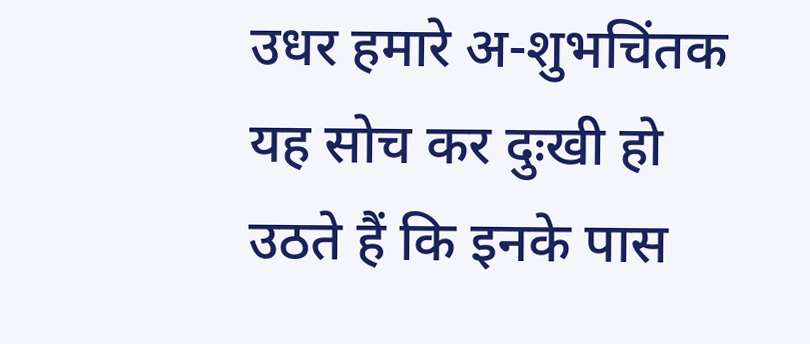उधर हमारे अ-शुभचिंतक यह सोच कर दुःखी हो उठते हैं कि इनके पास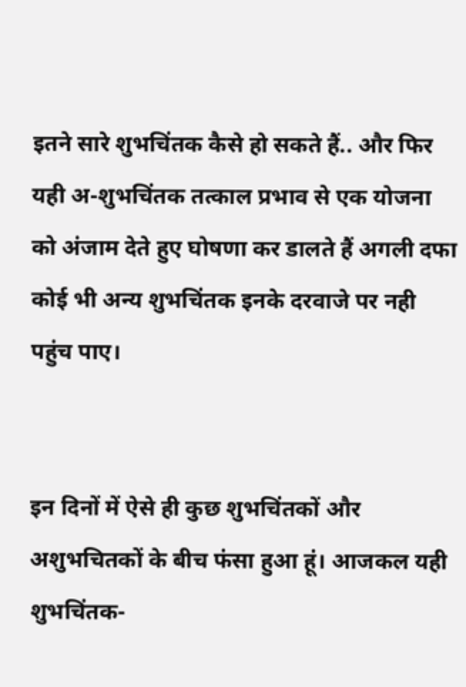इतने सारे शुभचिंतक कैसे हो सकते हैं.. और फिर यही अ-शुभचिंतक तत्काल प्रभाव से एक योजना को अंजाम देते हुए घोषणा कर डालते हैं अगली दफा कोई भी अन्य शुभचिंतक इनके दरवाजे पर नही पहुंच पाए।


इन दिनों में ऐसे ही कुछ शुभचिंतकों और अशुभचितकों के बीच फंसा हुआ हूं। आजकल यही शुभचिंतक-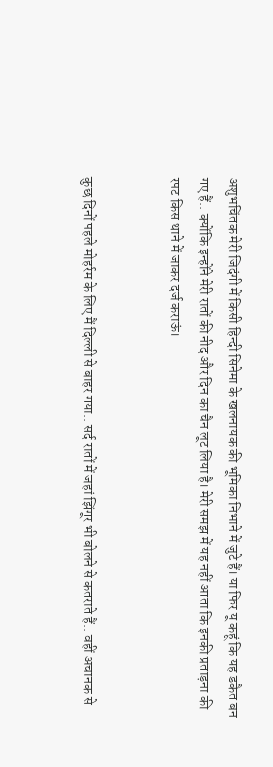अशुभचिंतक मेरी जिदंगी में किसी हिन्दी सिनेमा के खलनायक की भूमिका निभाने में जुटे हैं। या फिर यू कहूं कि यह डकैत बन गए हैं.. क्योंकि इन्होंने मेरी रातों की नीद और दिन का चैन लूट लिया है। मेरी समझ में यह नहीं आता कि इनकी प्रताड़ना की रपट किस थाने में जाकर दर्ज कराऊं।


कुछ दिनों पहले मोहर्रम के लिए मैं दिल्ली से बाहर गया.. सर्द रातों में जहां झिंगूर भी बोलने से कतराते हैं.. वहीं अचानक से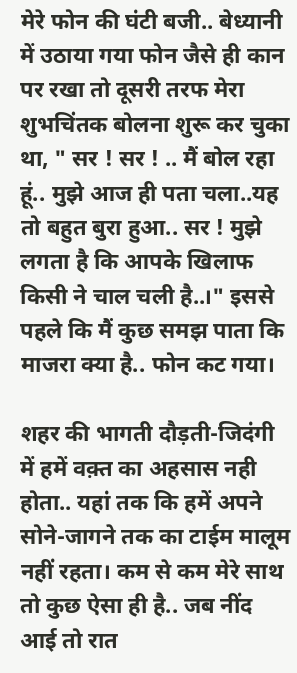मेरे फोन की घंटी बजी.. बेध्यानी में उठाया गया फोन जैसे ही कान पर रखा तो दूसरी तरफ मेरा शुभचिंतक बोलना शुरू कर चुका था, " सर ! सर ! .. मैं बोल रहा हूं.. मुझे आज ही पता चला..यह तो बहुत बुरा हुआ.. सर ! मुझे लगता है कि आपके खिलाफ किसी ने चाल चली है..।" इससे पहले कि मैं कुछ समझ पाता कि माजरा क्या है.. फोन कट गया।

शहर की भागती दौड़ती-जिदंगी में हमें वक़्त का अहसास नही होता.. यहां तक कि हमें अपने सोने-जागने तक का टाईम मालूम नहीं रहता। कम से कम मेरे साथ तो कुछ ऐसा ही है.. जब नींद आई तो रात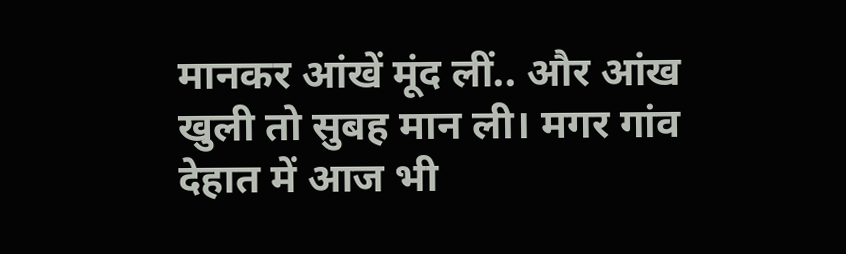मानकर आंखें मूंद लीं.. और आंख खुली तो सुबह मान ली। मगर गांव देहात में आज भी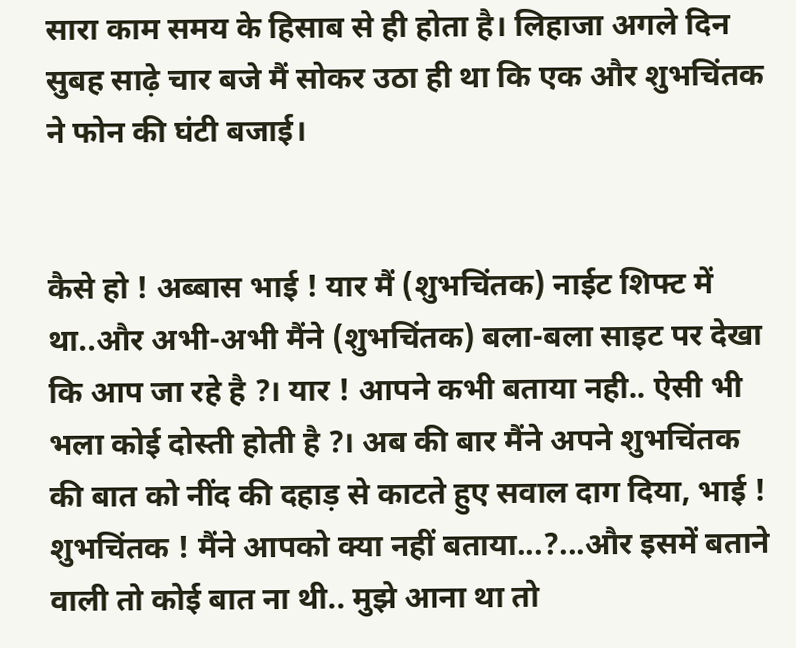सारा काम समय के हिसाब से ही होता है। लिहाजा अगले दिन सुबह साढ़े चार बजे मैं सोकर उठा ही था कि एक और शुभचिंतक ने फोन की घंटी बजाई।


कैसे हो ! अब्बास भाई ! यार मैं (शुभचिंतक) नाईट शिफ्ट में था..और अभी-अभी मैंने (शुभचिंतक) बला-बला साइट पर देखा कि आप जा रहे है ?। यार ! आपने कभी बताया नही.. ऐसी भी भला कोई दोस्ती होती है ?। अब की बार मैंने अपने शुभचिंतक की बात को नींद की दहाड़ से काटते हुए सवाल दाग दिया, भाई ! शुभचिंतक ! मैंने आपको क्या नहीं बताया...?...और इसमें बताने वाली तो कोई बात ना थी.. मुझे आना था तो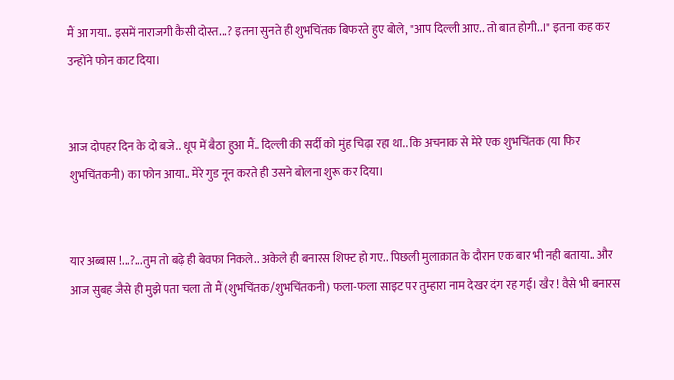मैं आ गया.. इसमें नाराजगी कैसी दोस्त...? इतना सुनते ही शुभचिंतक बिफरते हुए बोले, "आप दिल्ली आए.. तो बात होगी..।" इतना कह कर उन्होंने फोन काट दिया।


आज दोपहर दिन के दो बजे.. धूप में बैठा हुआ मैं.. दिल्ली की सर्दी को मुंह चिढ़ा रहा था.. कि अचनाक से मेरे एक शुभचिंतक (या फिर शुभचिंतकनी) का फोन आया.. मेरे गुड नून करते ही उसने बोलना शुरू कर दिया।


यार अब्बास !...?...तुम तो बढ़े ही बेवफा निकले.. अकेले ही बनारस शिफ्ट हो गए.. पिछली मुलाक़ात के दौरान एक बार भी नही बताया.. और आज सुबह जैसे ही मुझे पता चला तो मैं (शुभचिंतक/शुभचिंतकनी) फला-फला साइट पर तुम्हारा नाम देखर दंग रह गई। खैर ! वैसे भी बनारस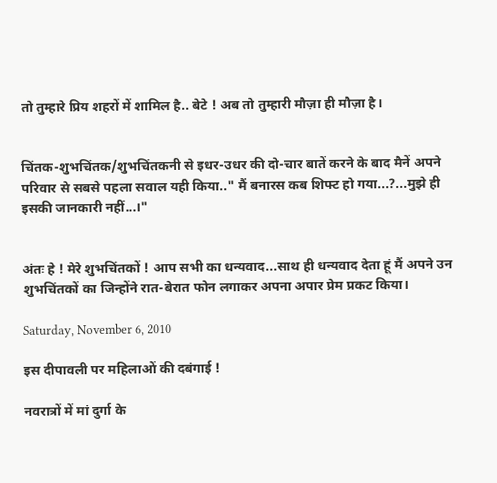तो तुम्हारे प्रिय शहरों में शामिल है.. बेटे ! अब तो तुम्हारी मौज़ा ही मौज़ा है।


चिंतक-शुभचिंतक/शुभचिंतकनी से इधर-उधर की दो-चार बातें करने के बाद मैनें अपने परिवार से सबसे पहला सवाल यही किया.." मैं बनारस कब शिफ्ट हो गया...?...मुझे ही इसकी जानकारी नहीं...।"


अंतः हे ! मेरे शुभचिंतकों ! आप सभी का धन्यवाद...साथ ही धन्यवाद देता हूं मैं अपने उन शुभचिंतकों का जिन्होंने रात-बेरात फोन लगाकर अपना अपार प्रेम प्रकट किया।

Saturday, November 6, 2010

इस दीपावली पर महिलाओं की दबंगाई !

नवरात्रों में मां दुर्गा के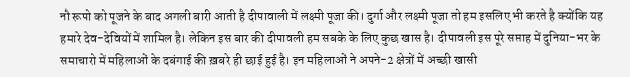नौ रूपो को पूजने के बाद अगली बारी आती है दीपावाली में लक्ष्मी पूजा की। दुर्गा और लक्ष्मी पूजा तो हम इसलिए भी करते है क्योंकि यह हमारे देव-देवियों में शामिल है। लेकिन इस बार की दीपावली हम सबके के लिए कुछ खास है। दीपावली इस पूरे सप्ताह में दुनिया-भर के समाचारो में महिलाओं के दबंगाई की ख़बरे ही छाई हुई है। इन महिलाओं ने अपने-2 क्षेत्रों में अच्छी खासी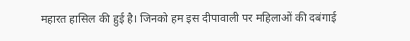महारत हासिल की हुई है। जिनको हम इस दीपावाली पर महिलाओं की दबंगाई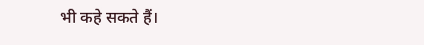भी कहे सकते हैं।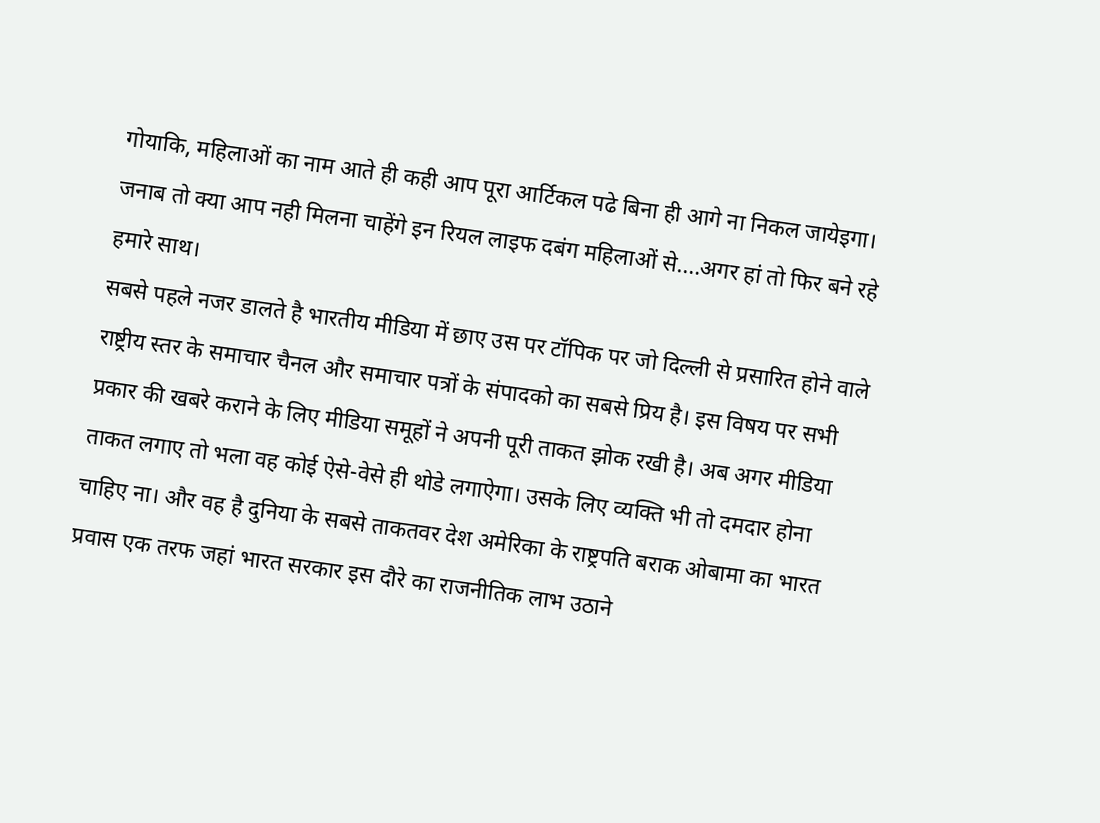गोयाकि, महिलाओं का नाम आते ही कही आप पूरा आर्टिकल पढे बिना ही आगे ना निकल जायेइगा। जनाब तो क्या आप नही मिलना चाहेंगे इन रियल लाइफ दबंग महिलाओं से....अगर हां तो फिर बने रहे हमारे साथ।
सबसे पहले नजर डालते है भारतीय मीडिया में छाए उस पर टॉपिक पर जो दिल्ली से प्रसारित होने वाले राष्ट्रीय स्तर के समाचार चैनल और समाचार पत्रों के संपादको का सबसे प्रिय है। इस विषय पर सभी प्रकार की खबरे कराने के लिए मीडिया समूहों ने अपनी पूरी ताकत झोक रखी है। अब अगर मीडिया ताकत लगाए तो भला वह कोई ऐसे-वेसे ही थोडे लगाऐगा। उसके लिए व्यक्ति भी तो दमदार होना चाहिए ना। और वह है दुनिया के सबसे ताकतवर देश अमेरिका के राष्ट्रपति बराक ओबामा का भारत प्रवास एक तरफ जहां भारत सरकार इस दौरे का राजनीतिक लाभ उठाने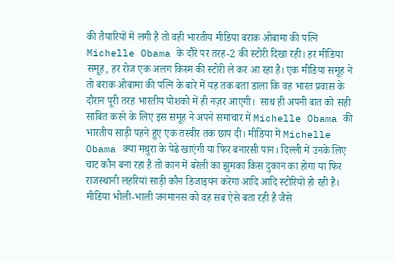की तैयारियों में लगी है तो वही भारतीय मीडिया बराक ओबामा की पत्नि Michelle Obama के दौरे पर तरह-2 की स्टोरी दिखा रही। हर मीडिया समूह, हर रोज एक अलग किस्म की स्टोरी ले कर आ रहा है। एक मीडिया समूह ने तो बराक ओबामा की पत्नि के बारे में यह तक बता डाला कि वह भारत प्रवास के दौरान पूरी तरह भारतीय पोशको में ही नज़र आएगी।  साथ ही अपनी बात को सही साबित करने के लिए इस समूह ने अपने समाचार में Michelle Obama की भारतीय साड़ी पहने हुए एक तस्वीर तक छाप दी। मीडिया में Michelle Obama क्या मथुरा के पेढे खाएंगी या फिर बनारसी पान। दिल्ली में उनके लिए चाट कौन बना रहा है तो कान में बरेली का झुमका किस दुकान का होगा या फिर राजस्थानी लहरियां साड़ी कौन डिजाइयन करेगा आदि आदि स्टोरियों हो रही है। मीडिया भोली-भाली जनमानस को वह सब ऐसे बता रही है जैसे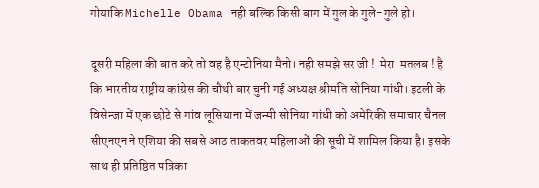गोयाकि Michelle Obama नही बल्कि किसी बाग में गुल के गुले-गुले हो।

दूसरी महिला की बात करे तो वह है एन्टोनिया मैनो। नही समझे सर जी !  मेरा  मतलब ! है कि भारतीय राष्ट्रीय कांग्रेस की चौथी बार चुनी गई अध्यक्ष श्रीमति सोनिया गांधी। इटली के विसेन्जा में एक छोटे से गांव लूसियाना में जन्मी सोनिया गांधी को अमेरिकी समाचार चैनल सीएनएन ने एशिया की सबसे आठ ताकतवर महिलाओं की सूची में शामिल किया है। इसके साथ ही प्रतिष्ठित पत्रिका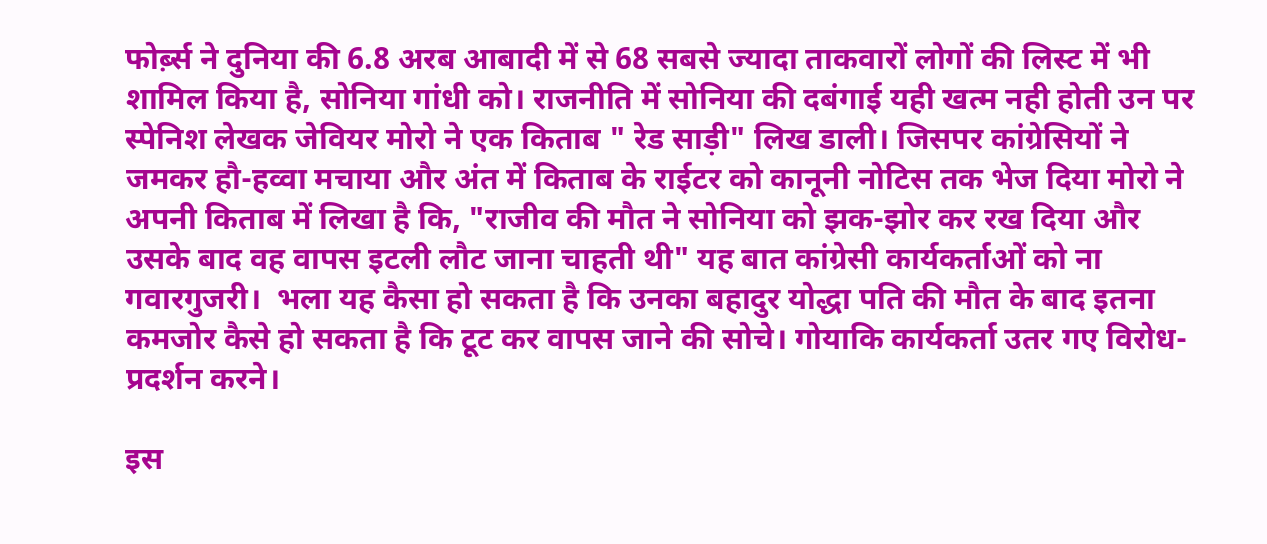फोर्ब़्स ने दुनिया की 6.8 अरब आबादी में से 68 सबसे ज्यादा ताकवारों लोगों की लिस्ट में भी शामिल किया है, सोनिया गांधी को। राजनीति में सोनिया की दबंगाई यही खत्म नही होती उन पर स्पेनिश लेखक जेवियर मोरो ने एक किताब " रेड साड़ी" लिख डाली। जिसपर कांग्रेसियों ने जमकर हौ-हव्वा मचाया और अंत में किताब के राईटर को कानूनी नोटिस तक भेज दिया मोरो ने अपनी किताब में लिखा है कि, "राजीव की मौत ने सोनिया को झक-झोर कर रख दिया और उसके बाद वह वापस इटली लौट जाना चाहती थी" यह बात कांग्रेसी कार्यकर्ताओं को ना गवारगुजरी।  भला यह कैसा हो सकता है कि उनका बहादुर योद्धा पति की मौत के बाद इतना कमजोर कैसे हो सकता है कि टूट कर वापस जाने की सोचे। गोयाकि कार्यकर्ता उतर गए विरोध-प्रदर्शन करने।

इस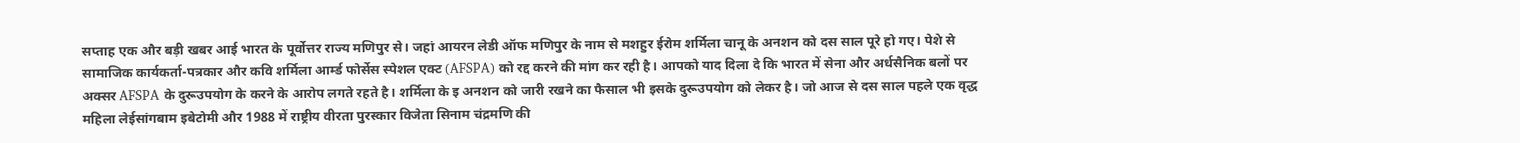सप्ताह एक और बड़ी खबर आई भारत के पूर्वोत्तर राज्य मणिपुर से। जहां आयरन लेडी ऑफ मणिपुर के नाम से मशहुर ईरोम शर्मिला चानू के अनशन को दस साल पूरे हो गए। पेशे से सामाजिक कार्यकर्ता-पत्रकार और कवि शर्मिला आर्म्ड फोर्सेस स्पेशल एक्ट (AFSPA) को रद्द करने की मांग कर रही है। आपको याद दिला दे कि भारत में सेना और अर्धसैनिक बलों पर अक्सर AFSPA के दुरूउपयोग के करने के आरोप लगते रहते है। शर्मिला के इ अनशन को जारी रखने का फैसाल भी इसके दुरूउपयोग को लेकर है। जो आज से दस साल पहले एक वृद्ध महिला लेईसांगबाम इबेटोमी और 1988 में राष्ट्रीय वीरता पुरस्कार विजेता सिनाम चंद्रमणि की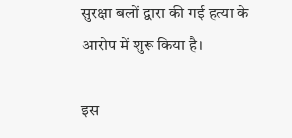सुरक्षा बलों द्वारा की गई हत्या के आरोप में शुरू किया है।

इस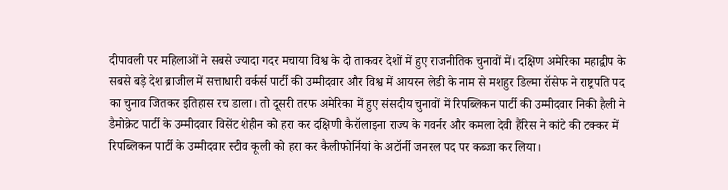दीपावली पर महिलाओं ने सबसे ज्यादा गदर मचाया विश्व के दो ताकवर देशों में हुए राजनीतिक चुनावों में। दक्षिण अमेरिका महाद्वीप के सबसे बड़े देश ब्राजील में सत्ताधारी वर्कर्स पार्टी की उम्मीदवार और विश्व में आयरन लेडी के नाम से मशहुर डिल्मा रॉसेफ ने राष्ट्रपति पद का चुनाव जितकर इतिहास रच डाला। तो दूसरी तरफ अमेरिका में हुए संसदीय चुनावों में रिपब्लिकन पार्टी की उम्मीदवार निकी हैली ने डैमोक्रेट पार्टी के उम्मीदवार विसेंट शेहीन को हरा कर दक्षिणी कैरॉलाइना राज्य के गवर्नर और कमला देवी हैंरिस ने कांटे की टक्कर में रिपब्लिकन पार्टी के उम्मीदवार स्टीव कूली को हरा कर कैलीफोर्नियां के अटॉर्नी जनरल पद पर कब्जा कर लिया।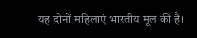यह दोनों महिलाएं भारतीय मूल की है।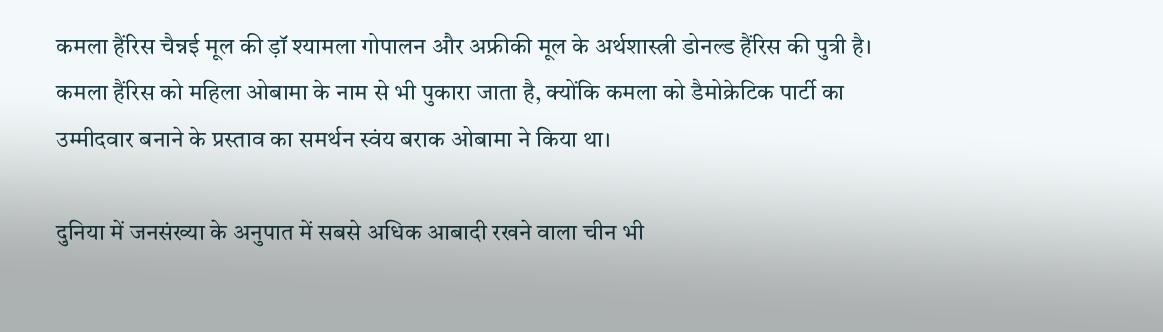कमला हैंरिस चैन्नई मूल की ड़ॉ श्यामला गोपालन और अफ्रीकी मूल के अर्थशास्त्री डोनल्ड हैंरिस की पुत्री है। कमला हैंरिस को महिला ओबामा के नाम से भी पुकारा जाता है, क्योंकि कमला को डैमोक्रेटिक पार्टी का उम्मीदवार बनाने के प्रस्ताव का समर्थन स्वंय बराक ओबामा ने किया था।

दुनिया में जनसंख्या के अनुपात में सबसे अधिक आबादी रखने वाला चीन भी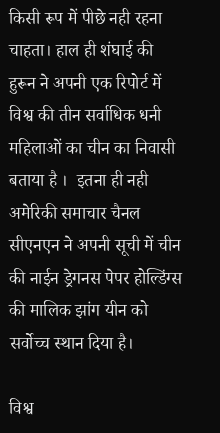किसी रूप में पीछे नही रहना चाहता। हाल ही शंघाई की हुरून ने अपनी एक रिपोर्ट में विश्व की तीन सर्वाधिक धनी महिलाओं का चीन का निवासी बताया है ।  इतना ही नही अमेरिकी समाचार चैनल सीएनएन ने अपनी सूची में चीन की नाईन ड्रेगनस पेपर होल्डिंग्स की मालिक झांग यीन को सर्वोच्च स्थान दिया है।

विश्व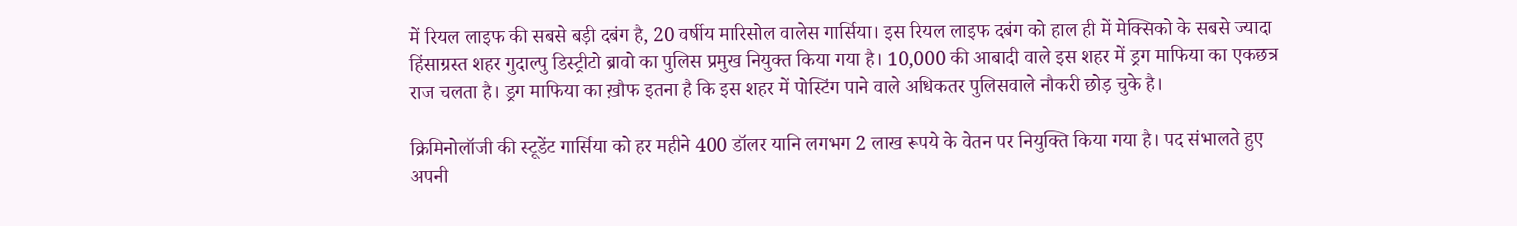में रियल लाइफ की सबसे बड़ी दबंग है, 20 वर्षीय मारिसोल वालेस गार्सिया। इस रियल लाइफ दबंग को हाल ही में मेक्सिको के सबसे ज्यादा हिंसाग्रस्त शहर गुदाल्पु डिस्ट्रीटो ब्रावो का पुलिस प्रमुख नियुक्त किया गया है। 10,000 की आबादी वाले इस शहर में ड्रग माफिया का एकछत्र राज चलता है। ड्रग माफिया का ख़ौफ इतना है कि इस शहर में पोस्टिंग पाने वाले अधिकतर पुलिसवाले नौकरी छोड़ चुके है।

क्रिमिनोलॉजी की स्टूडेंट गार्सिया को हर महीने 400 डॉलर यानि लगभग 2 लाख रूपये के वेतन पर नियुक्ति किया गया है। पद संभालते हुए अपनी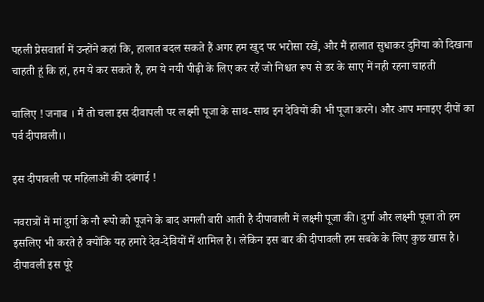पहली प्रेसवार्ता में उन्होंने कहां कि, हालात बदल सकते हैं अगर हम खुद पर भरोसा रखें, और मैं हालात सुधाकर दुनिया को दिखाना चाहती हूं कि हां, हम ये कर सकते हैं, हम ये नयी पीढ़ी के लिए कर रहैं जो निश्चत रूप से डर के साए में नही रहना चाहती

चालिए ! जनाब । मैं तो चला इस दीवापली पर लक्ष्मी पूजा के साथ-साथ इन देवियों की भी पूजा करने। और आप मनाइए दीपों का पर्व दीपावली।।

इस दीपावली पर महिलाओं की दबंगाई !

नवरात्रों में मां दुर्गा के नौ रूपो को पूजने के बाद अगली बारी आती है दीपावाली में लक्ष्मी पूजा की। दुर्गा और लक्ष्मी पूजा तो हम इसलिए भी करते है क्योंकि यह हमारे देव-देवियों में शामिल है। लेकिन इस बार की दीपावली हम सबके के लिए कुछ खास है। दीपावली इस पूरे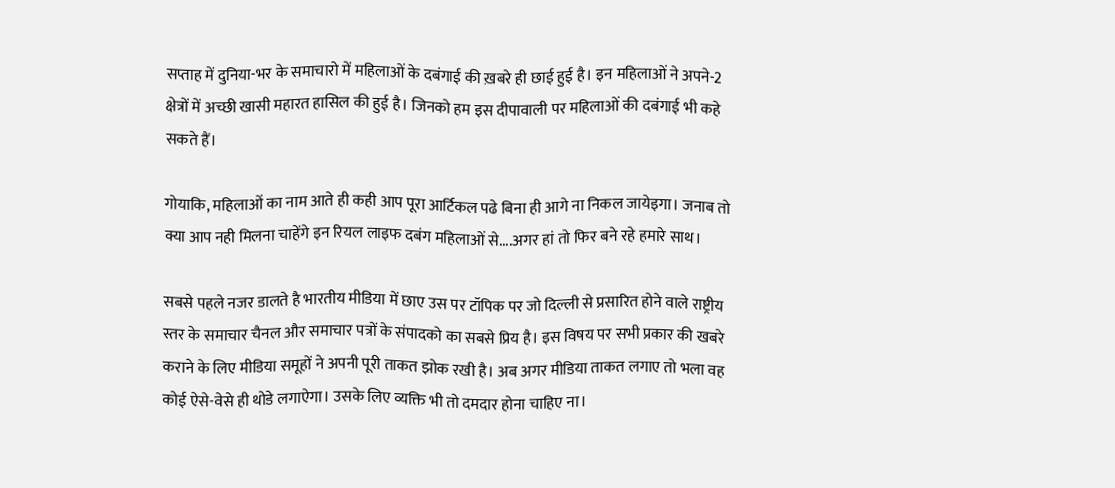सप्ताह में दुनिया-भर के समाचारो में महिलाओं के दबंगाई की ख़बरे ही छाई हुई है। इन महिलाओं ने अपने-2 क्षेत्रों में अच्छी खासी महारत हासिल की हुई है। जिनको हम इस दीपावाली पर महिलाओं की दबंगाई भी कहे सकते हैं।

गोयाकि, महिलाओं का नाम आते ही कही आप पूरा आर्टिकल पढे बिना ही आगे ना निकल जायेइगा। जनाब तो क्या आप नही मिलना चाहेंगे इन रियल लाइफ दबंग महिलाओं से....अगर हां तो फिर बने रहे हमारे साथ।

सबसे पहले नजर डालते है भारतीय मीडिया में छाए उस पर टॉपिक पर जो दिल्ली से प्रसारित होने वाले राष्ट्रीय स्तर के समाचार चैनल और समाचार पत्रों के संपादको का सबसे प्रिय है। इस विषय पर सभी प्रकार की खबरे कराने के लिए मीडिया समूहों ने अपनी पूरी ताकत झोक रखी है। अब अगर मीडिया ताकत लगाए तो भला वह कोई ऐसे-वेसे ही थोडे लगाऐगा। उसके लिए व्यक्ति भी तो दमदार होना चाहिए ना।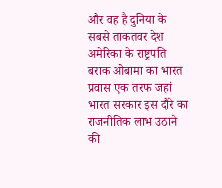और वह है दुनिया के सबसे ताकतवर देश अमेरिका के राष्ट्रपति बराक ओबामा का भारत प्रवास एक तरफ जहां भारत सरकार इस दौरे का राजनीतिक लाभ उठाने की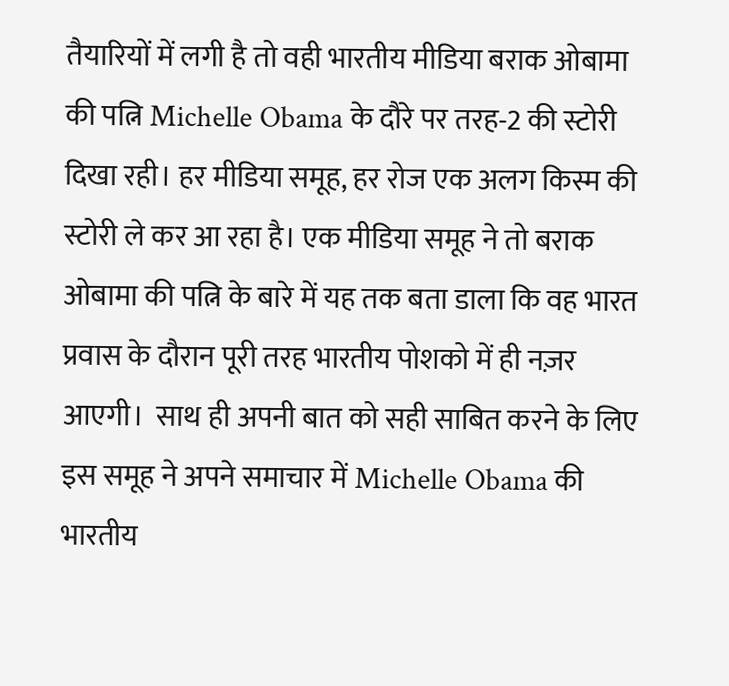तैयारियों में लगी है तो वही भारतीय मीडिया बराक ओबामा की पत्नि Michelle Obama के दौरे पर तरह-2 की स्टोरी दिखा रही। हर मीडिया समूह, हर रोज एक अलग किस्म की स्टोरी ले कर आ रहा है। एक मीडिया समूह ने तो बराक ओबामा की पत्नि के बारे में यह तक बता डाला कि वह भारत प्रवास के दौरान पूरी तरह भारतीय पोशको में ही नज़र आएगी।  साथ ही अपनी बात को सही साबित करने के लिए इस समूह ने अपने समाचार में Michelle Obama की भारतीय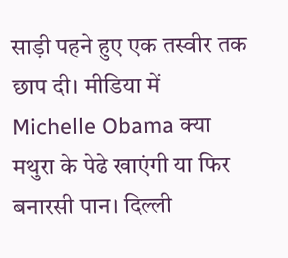साड़ी पहने हुए एक तस्वीर तक छाप दी। मीडिया में Michelle Obama क्या मथुरा के पेढे खाएंगी या फिर बनारसी पान। दिल्ली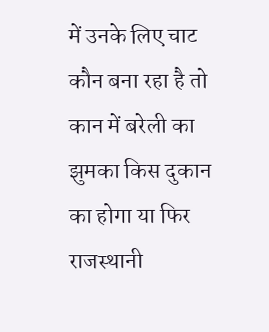में उनके लिए चाट कौन बना रहा है तो कान में बरेली का झुमका किस दुकान का होगा या फिर राजस्थानी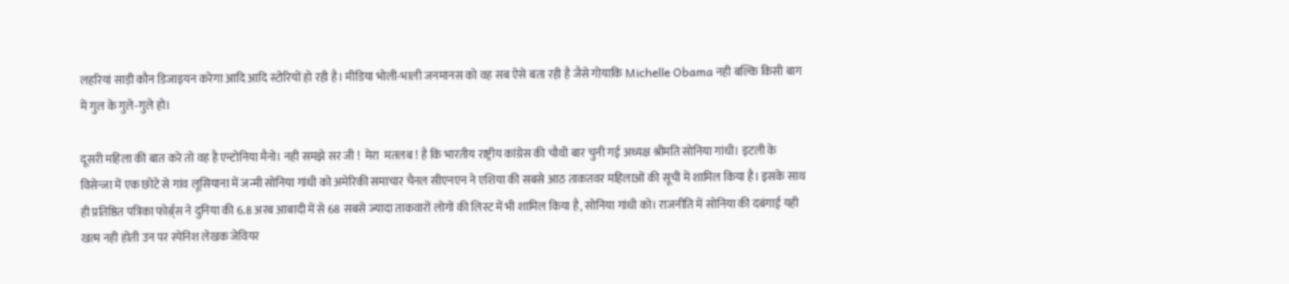लहरियां साड़ी कौन डिजाइयन करेगा आदि आदि स्टोरियों हो रही है। मीडिया भोली-भाली जनमानस को वह सब ऐसे बता रही है जैसे गोयाकि Michelle Obama नही बल्कि किसी बाग में गुल के गुले-गुले हो।

दूसरी महिला की बात करे तो वह है एन्टोनिया मैनो। नही समझे सर जी !  मेरा  मतलब ! है कि भारतीय राष्ट्रीय कांग्रेस की चौथी बार चुनी गई अध्यक्ष श्रीमति सोनिया गांधी। इटली के विसेन्जा में एक छोटे से गांव लूसियाना में जन्मी सोनिया गांधी को अमेरिकी समाचार चैनल सीएनएन ने एशिया की सबसे आठ ताकतवर महिलाओं की सूची में शामिल किया है। इसके साथ ही प्रतिष्ठित पत्रिका फोर्ब़्स ने दुनिया की 6.8 अरब आबादी में से 68 सबसे ज्यादा ताकवारों लोगों की लिस्ट में भी शामिल किया है, सोनिया गांधी को। राजनीति में सोनिया की दबंगाई यही खत्म नही होती उन पर स्पेनिश लेखक जेवियर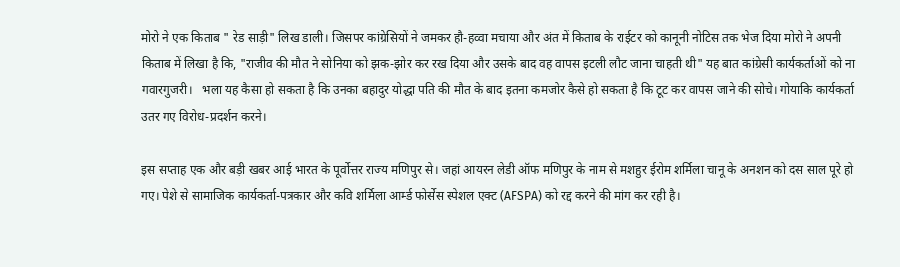मोरो ने एक किताब " रेड साड़ी" लिख डाली। जिसपर कांग्रेसियों ने जमकर हौ-हव्वा मचाया और अंत में किताब के राईटर को कानूनी नोटिस तक भेज दिया मोरो ने अपनी किताब में लिखा है कि, "राजीव की मौत ने सोनिया को झक-झोर कर रख दिया और उसके बाद वह वापस इटली लौट जाना चाहती थी" यह बात कांग्रेसी कार्यकर्ताओं को ना गवारगुजरी।   भला यह कैसा हो सकता है कि उनका बहादुर योद्धा पति की मौत के बाद इतना कमजोर कैसे हो सकता है कि टूट कर वापस जाने की सोचे। गोयाकि कार्यकर्ता उतर गए विरोध-प्रदर्शन करने।

इस सप्ताह एक और बड़ी खबर आई भारत के पूर्वोत्तर राज्य मणिपुर से। जहां आयरन लेडी ऑफ मणिपुर के नाम से मशहुर ईरोम शर्मिला चानू के अनशन को दस साल पूरे हो गए। पेशे से सामाजिक कार्यकर्ता-पत्रकार और कवि शर्मिला आर्म्ड फोर्सेस स्पेशल एक्ट (AFSPA) को रद्द करने की मांग कर रही है।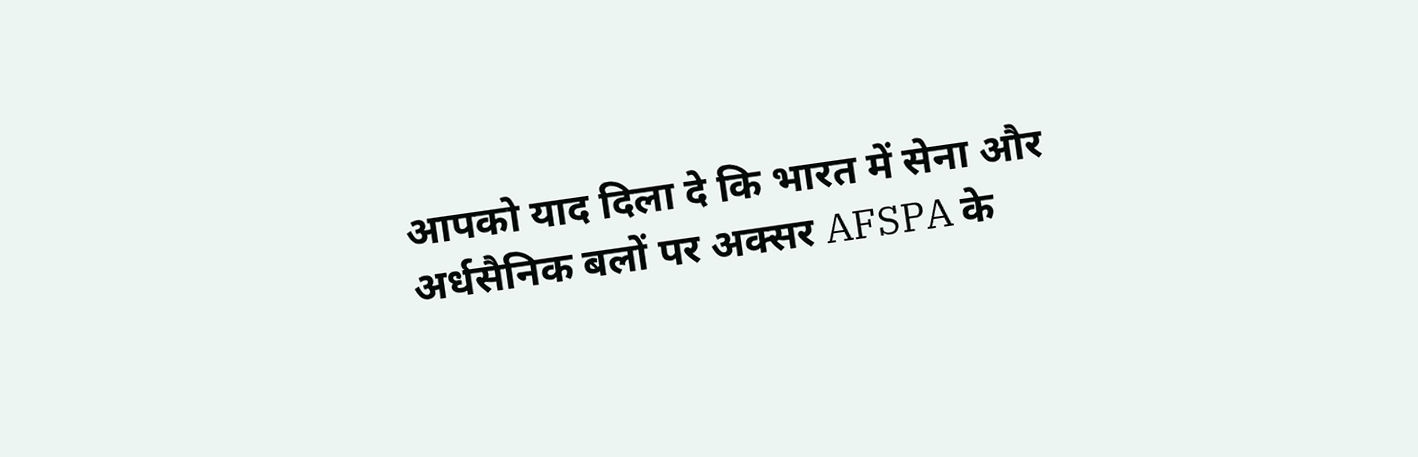आपको याद दिला दे कि भारत में सेना और अर्धसैनिक बलों पर अक्सर AFSPA के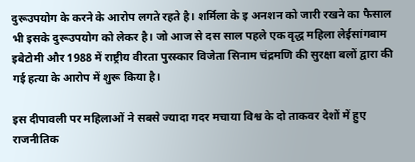दुरूउपयोग के करने के आरोप लगते रहते है। शर्मिला के इ अनशन को जारी रखने का फैसाल भी इसके दुरूउपयोग को लेकर है। जो आज से दस साल पहले एक वृद्ध महिला लेईसांगबाम इबेटोमी और 1988 में राष्ट्रीय वीरता पुरस्कार विजेता सिनाम चंद्रमणि की सुरक्षा बलों द्वारा की गई हत्या के आरोप में शुरू किया है।

इस दीपावली पर महिलाओं ने सबसे ज्यादा गदर मचाया विश्व के दो ताकवर देशों में हुए राजनीतिक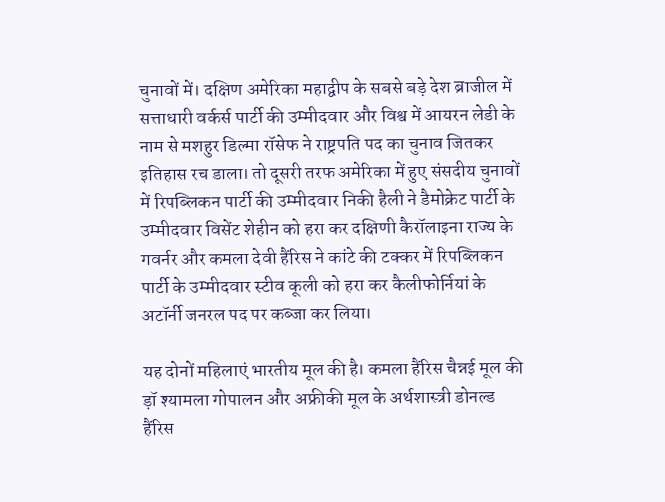चुनावों में। दक्षिण अमेरिका महाद्वीप के सबसे बड़े देश ब्राजील में सत्ताधारी वर्कर्स पार्टी की उम्मीदवार और विश्व में आयरन लेडी के नाम से मशहुर डिल्मा रॉसेफ ने राष्ट्रपति पद का चुनाव जितकर इतिहास रच डाला। तो दूसरी तरफ अमेरिका में हुए संसदीय चुनावों में रिपब्लिकन पार्टी की उम्मीदवार निकी हैली ने डैमोक्रेट पार्टी के उम्मीदवार विसेंट शेहीन को हरा कर दक्षिणी कैरॉलाइना राज्य के गवर्नर और कमला देवी हैंरिस ने कांटे की टक्कर में रिपब्लिकन पार्टी के उम्मीदवार स्टीव कूली को हरा कर कैलीफोर्नियां के अटॉर्नी जनरल पद पर कब्जा कर लिया।

यह दोनों महिलाएं भारतीय मूल की है। कमला हैंरिस चैन्नई मूल की ड़ॉ श्यामला गोपालन और अफ्रीकी मूल के अर्थशास्त्री डोनल्ड हैंरिस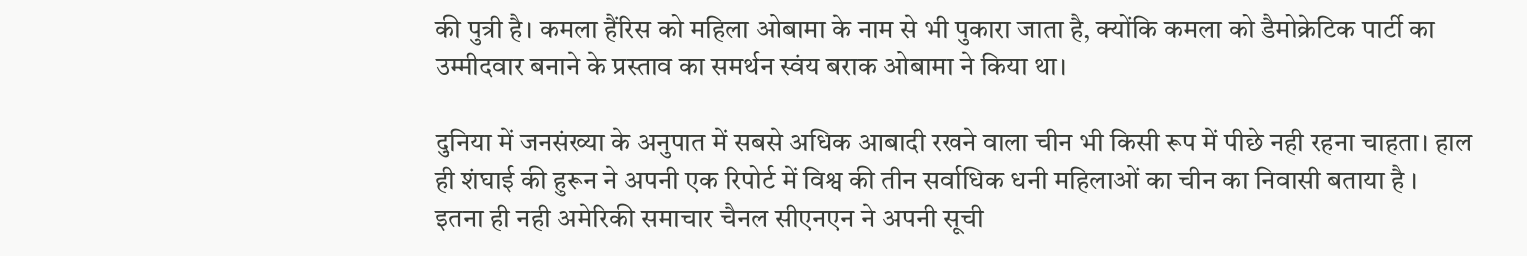की पुत्री है। कमला हैंरिस को महिला ओबामा के नाम से भी पुकारा जाता है, क्योंकि कमला को डैमोक्रेटिक पार्टी का उम्मीदवार बनाने के प्रस्ताव का समर्थन स्वंय बराक ओबामा ने किया था।

दुनिया में जनसंख्या के अनुपात में सबसे अधिक आबादी रखने वाला चीन भी किसी रूप में पीछे नही रहना चाहता। हाल ही शंघाई की हुरून ने अपनी एक रिपोर्ट में विश्व की तीन सर्वाधिक धनी महिलाओं का चीन का निवासी बताया है ।  इतना ही नही अमेरिकी समाचार चैनल सीएनएन ने अपनी सूची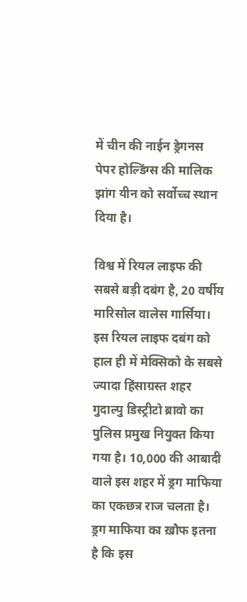में चीन की नाईन ड्रेगनस पेपर होल्डिंग्स की मालिक झांग यीन को सर्वोच्च स्थान दिया है।

विश्व में रियल लाइफ की सबसे बड़ी दबंग है, 20 वर्षीय मारिसोल वालेस गार्सिया। इस रियल लाइफ दबंग को हाल ही में मेक्सिको के सबसे ज्यादा हिंसाग्रस्त शहर गुदाल्पु डिस्ट्रीटो ब्रावो का पुलिस प्रमुख नियुक्त किया गया है। 10,000 की आबादी वाले इस शहर में ड्रग माफिया का एकछत्र राज चलता है। ड्रग माफिया का ख़ौफ इतना है कि इस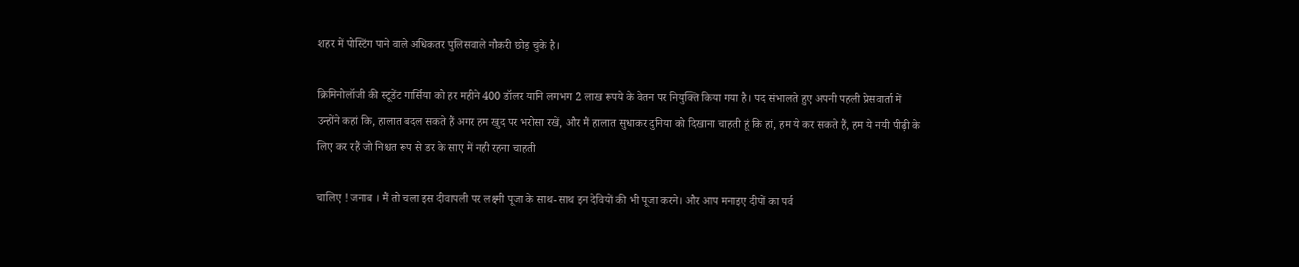शहर में पोस्टिंग पाने वाले अधिकतर पुलिसवाले नौकरी छोड़ चुके है।

क्रिमिनोलॉजी की स्टूडेंट गार्सिया को हर महीने 400 डॉलर यानि लगभग 2 लाख रूपये के वेतन पर नियुक्ति किया गया है। पद संभालते हुए अपनी पहली प्रेसवार्ता में उन्होंने कहां कि, हालात बदल सकते हैं अगर हम खुद पर भरोसा रखें, और मैं हालात सुधाकर दुनिया को दिखाना चाहती हूं कि हां, हम ये कर सकते हैं, हम ये नयी पीढ़ी के लिए कर रहैं जो निश्चत रूप से डर के साए में नही रहना चाहती

चालिए ! जनाब । मैं तो चला इस दीवापली पर लक्ष्मी पूजा के साथ-साथ इन देवियों की भी पूजा करने। और आप मनाइए दीपों का पर्व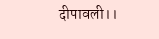दीपावली।।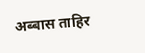अब्बास ताहिर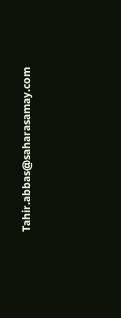Tahir.abbas@saharasamay.com